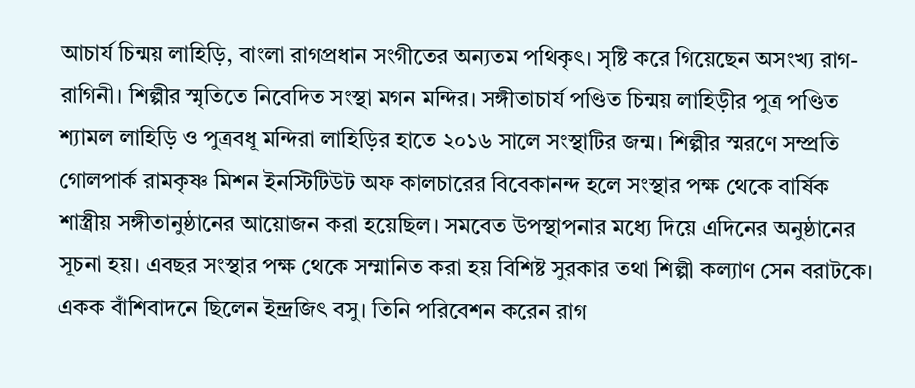আচার্য চিন্ময় লাহিড়ি, বাংলা রাগপ্রধান সংগীতের অন্যতম পথিকৃৎ। সৃষ্টি করে গিয়েছেন অসংখ্য রাগ-রাগিনী। শিল্পীর স্মৃতিতে নিবেদিত সংস্থা মগন মন্দির। সঙ্গীতাচার্য পণ্ডিত চিন্ময় লাহিড়ীর পুত্র পণ্ডিত শ্যামল লাহিড়ি ও পুত্রবধূ মন্দিরা লাহিড়ির হাতে ২০১৬ সালে সংস্থাটির জন্ম। শিল্পীর স্মরণে সম্প্রতি গোলপার্ক রামকৃষ্ণ মিশন ইনস্টিটিউট অফ কালচারের বিবেকানন্দ হলে সংস্থার পক্ষ থেকে বার্ষিক শাস্ত্রীয় সঙ্গীতানুষ্ঠানের আয়োজন করা হয়েছিল। সমবেত উপস্থাপনার মধ্যে দিয়ে এদিনের অনুষ্ঠানের সূচনা হয়। এবছর সংস্থার পক্ষ থেকে সম্মানিত করা হয় বিশিষ্ট সুরকার তথা শিল্পী কল্যাণ সেন বরাটকে। একক বাঁশিবাদনে ছিলেন ইন্দ্রজিৎ বসু। তিনি পরিবেশন করেন রাগ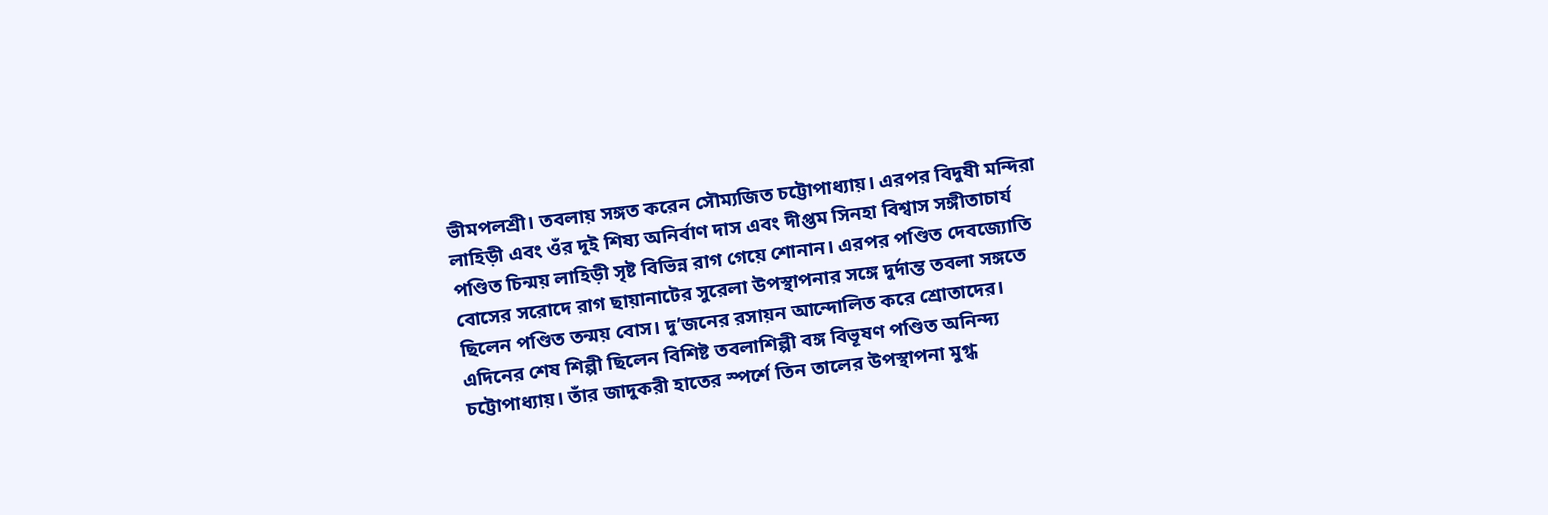ভীমপলশ্রী। তবলায় সঙ্গত করেন সৌম্যজিত চট্টোপাধ্যায়। এরপর বিদুষী মন্দিরা লাহিড়ী এবং ওঁর দুই শিষ্য অনির্বাণ দাস এবং দীপ্তম সিনহা বিশ্বাস সঙ্গীতাচার্য পণ্ডিত চিন্ময় লাহিড়ী সৃষ্ট বিভিন্ন রাগ গেয়ে শোনান। এরপর পণ্ডিত দেবজ্যোতি বোসের সরোদে রাগ ছায়ানাটের সুরেলা উপস্থাপনার সঙ্গে দুর্দান্ত তবলা সঙ্গতে ছিলেন পণ্ডিত তন্ময় বোস। দু’জনের রসায়ন আন্দোলিত করে শ্রোতাদের। এদিনের শেষ শিল্পী ছিলেন বিশিষ্ট তবলাশিল্পী বঙ্গ বিভূষণ পণ্ডিত অনিন্দ্য চট্টোপাধ্যায়। তাঁর জাদুকরী হাতের স্পর্শে তিন তালের উপস্থাপনা মুগ্ধ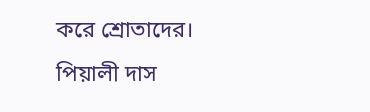করে শ্রোতাদের।
পিয়ালী দাস